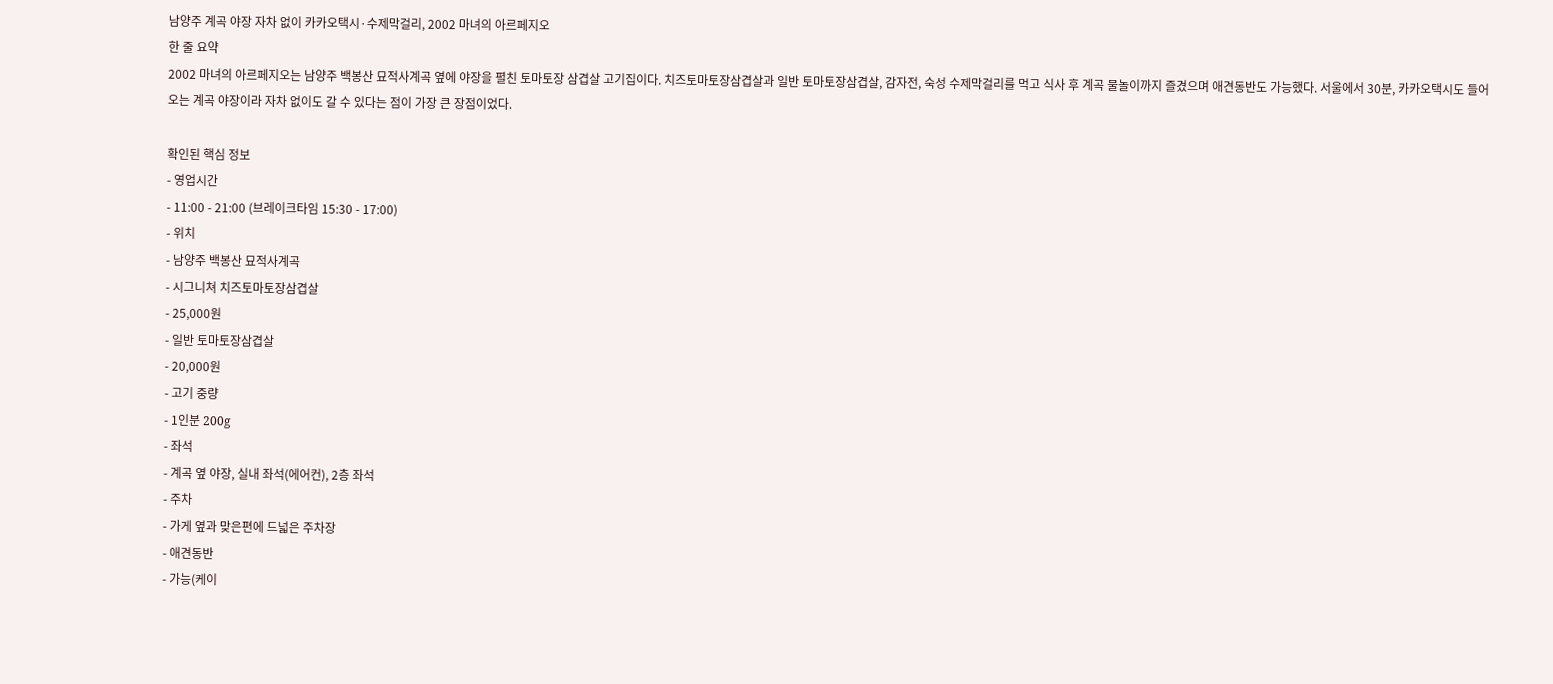남양주 계곡 야장 자차 없이 카카오택시·수제막걸리, 2002 마녀의 아르페지오
한 줄 요약
2002 마녀의 아르페지오는 남양주 백봉산 묘적사계곡 옆에 야장을 펼친 토마토장 삼겹살 고기집이다. 치즈토마토장삼겹살과 일반 토마토장삼겹살, 감자전, 숙성 수제막걸리를 먹고 식사 후 계곡 물놀이까지 즐겼으며 애견동반도 가능했다. 서울에서 30분, 카카오택시도 들어오는 계곡 야장이라 자차 없이도 갈 수 있다는 점이 가장 큰 장점이었다.

확인된 핵심 정보
- 영업시간
- 11:00 - 21:00 (브레이크타임 15:30 - 17:00)
- 위치
- 남양주 백봉산 묘적사계곡
- 시그니쳐 치즈토마토장삼겹살
- 25,000원
- 일반 토마토장삼겹살
- 20,000원
- 고기 중량
- 1인분 200g
- 좌석
- 계곡 옆 야장, 실내 좌석(에어컨), 2층 좌석
- 주차
- 가게 옆과 맞은편에 드넓은 주차장
- 애견동반
- 가능(케이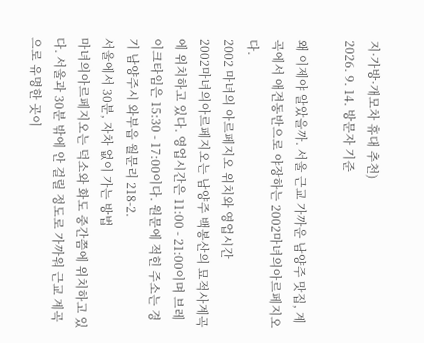지·가방·개모차 휴대 추천)
2026. 9. 14. 방문자 기준

왜 이제야 알았을까. 서울 근교 가까운 남양주 맛집, 계곡에서 애견동반으로 야장하는 2002마녀의아르페지오다.
2002 마녀의 아르페지오 위치와 영업시간
2002마녀의아르페지오는 남양주 백봉산의 묘적사계곡에 위치하고 있다. 영업시간은 11:00 - 21:00이며 브레이크타임은 15:30 - 17:00이다. 원문에 적힌 주소는 경기 남양주시 와부읍 월문리 218-2.
서울에서 30분, 자차 없이 가는 방법
마녀의아르페지오는 덕소와 화도 중간쯤에 위치하고 있다. 서울과 30분 밖에 안 걸릴 정도로 가까워 근교 계곡으로 유명한 곳이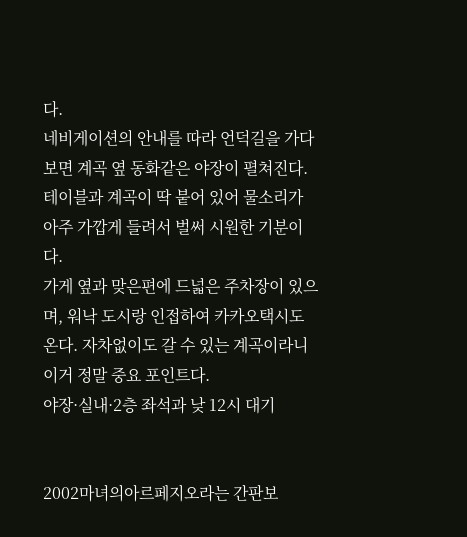다.
네비게이션의 안내를 따라 언덕길을 가다보면 계곡 옆 동화같은 야장이 펼쳐진다. 테이블과 계곡이 딱 붙어 있어 물소리가 아주 가깝게 들려서 벌써 시원한 기분이다.
가게 옆과 맞은편에 드넓은 주차장이 있으며, 워낙 도시랑 인접하여 카카오택시도 온다. 자차없이도 갈 수 있는 계곡이라니 이거 정말 중요 포인트다.
야장·실내·2층 좌석과 낮 12시 대기


2002마녀의아르페지오라는 간판보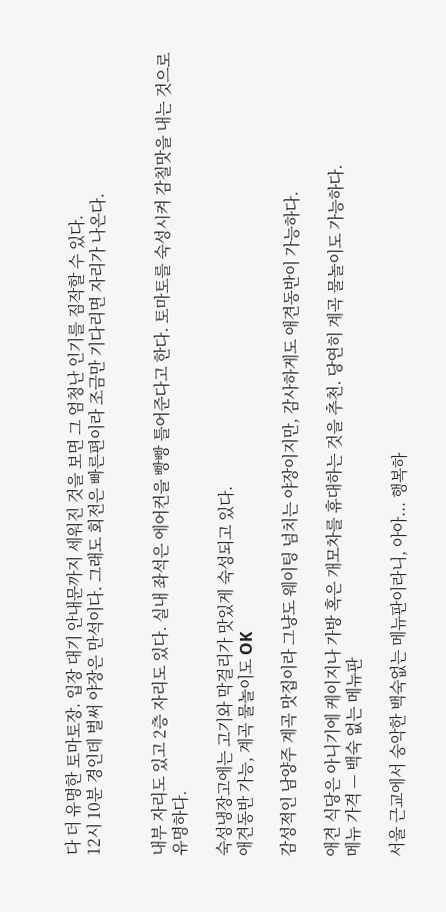다 더 유명한 토마토장. 입장 대기 안내문까지 세워진 것을 보면 그 엄청난 인기를 짐작할 수 있다.
12시 10분 경인데 벌써 야장은 만석이다. 그래도 회전은 빠른편이라 조금만 기다리면 자리가 나온다.


내부 자리도 있고 2층 자리도 있다. 실내 좌석은 에어컨을 빵빵 틀어준다고 한다. 토마토를 숙성시켜 감칠맛을 내는 것으로 유명하다.

숙성냉장고에는 고기와 막걸리가 맛있게 숙성되고 있다.
애견동반 가능, 계곡 물놀이도 OK

감성적인 남양주 계곡 맛집이라 그냥도 웨이팅 넘치는 야장이지만, 감사하게도 애견동반이 가능하다.

애견 식당은 아니기에 케이지나 가방 혹은 개모차를 휴대하는 것을 추천. 당연히 계곡 물놀이도 가능하다.
메뉴 가격 — 백숙 없는 메뉴판

서울 근교에서 숭악한 백숙없는 메뉴판이라니, 아아... 행복하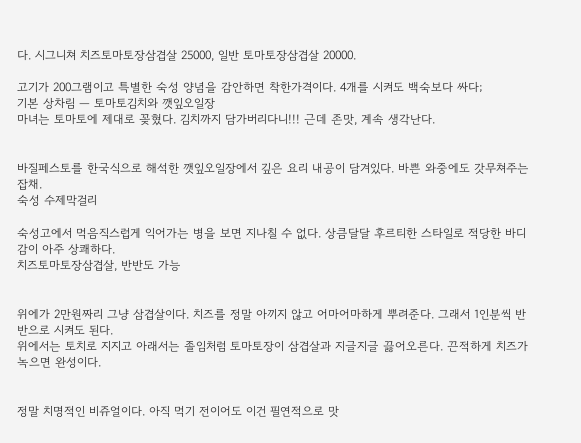다. 시그니쳐 치즈토마토장삼겹살 25000, 일반 토마토장삼겹살 20000.

고기가 200그램이고 특별한 숙성 양념을 감안하면 착한가격이다. 4개를 시켜도 백숙보다 싸다;
기본 상차림 — 토마토김치와 깻잎오일장
마녀는 토마토에 제대로 꽂혔다. 김치까지 담가버리다니!!! 근데 존맛, 계속 생각난다.


바질페스토를 한국식으로 해석한 깻잎오일장에서 깊은 요리 내공이 담겨있다. 바쁜 와중에도 갓무쳐주는 잡채.
숙성 수제막걸리

숙성고에서 먹음직스럽게 익어가는 병을 보면 지나칠 수 없다. 상큼달달 후르티한 스타일로 적당한 바디감이 아주 상쾌하다.
치즈토마토장삼겹살, 반반도 가능


위에가 2만원짜리 그냥 삼겹살이다. 치즈를 정말 아끼지 않고 어마어마하게 뿌려준다. 그래서 1인분씩 반반으로 시켜도 된다.
위에서는 토치로 지지고 아래서는 졸임처럼 토마토장이 삼겹살과 지글지글 끓어오른다. 끈적하게 치즈가 녹으면 완성이다.


정말 치명적인 비쥬얼이다. 아직 먹기 전이어도 이건 필연적으로 맛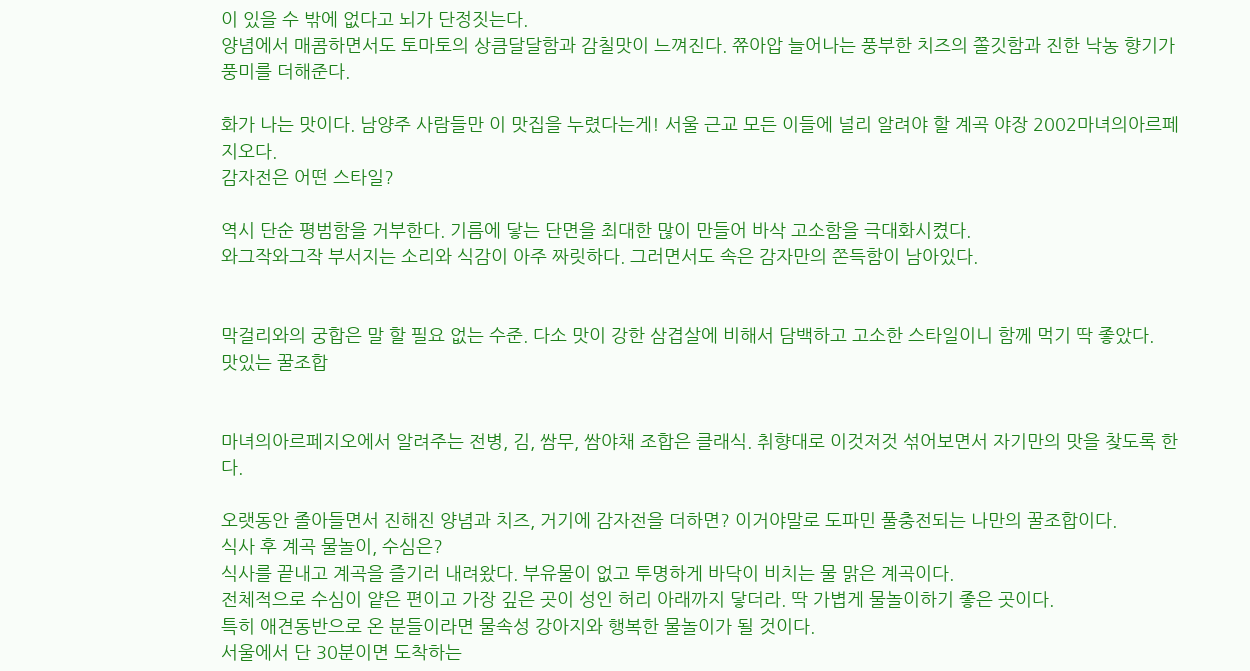이 있을 수 밖에 없다고 뇌가 단정짓는다.
양념에서 매콤하면서도 토마토의 상큼달달함과 감칠맛이 느껴진다. 쮸아압 늘어나는 풍부한 치즈의 쫄깃함과 진한 낙농 향기가 풍미를 더해준다.

화가 나는 맛이다. 남양주 사람들만 이 맛집을 누렸다는게! 서울 근교 모든 이들에 널리 알려야 할 계곡 야장 2002마녀의아르페지오다.
감자전은 어떤 스타일?

역시 단순 평범함을 거부한다. 기름에 닿는 단면을 최대한 많이 만들어 바삭 고소함을 극대화시켰다.
와그작와그작 부서지는 소리와 식감이 아주 짜릿하다. 그러면서도 속은 감자만의 쫀득함이 남아있다.


막걸리와의 궁합은 말 할 필요 없는 수준. 다소 맛이 강한 삼겹살에 비해서 담백하고 고소한 스타일이니 함께 먹기 딱 좋았다.
맛있는 꿀조합


마녀의아르페지오에서 알려주는 전병, 김, 쌈무, 쌈야채 조합은 클래식. 취향대로 이것저것 섞어보면서 자기만의 맛을 찾도록 한다.

오랫동안 졸아들면서 진해진 양념과 치즈, 거기에 감자전을 더하면? 이거야말로 도파민 풀충전되는 나만의 꿀조합이다.
식사 후 계곡 물놀이, 수심은?
식사를 끝내고 계곡을 즐기러 내려왔다. 부유물이 없고 투명하게 바닥이 비치는 물 맑은 계곡이다.
전체적으로 수심이 얕은 편이고 가장 깊은 곳이 성인 허리 아래까지 닿더라. 딱 가볍게 물놀이하기 좋은 곳이다.
특히 애견동반으로 온 분들이라면 물속성 강아지와 행복한 물놀이가 될 것이다.
서울에서 단 30분이면 도착하는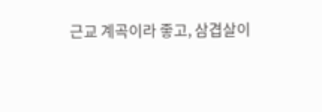근교 계곡이라 좋고, 삼겹살이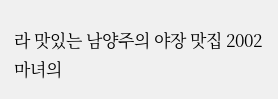라 맛있는 남양주의 야장 맛집 2002마녀의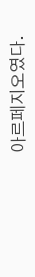아르페지오였다.